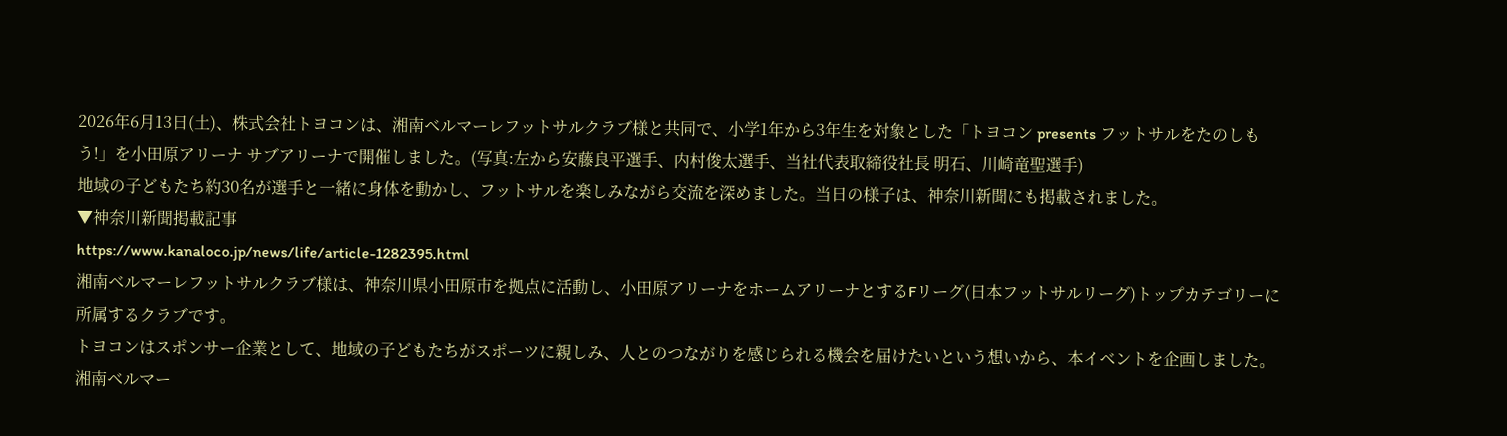2026年6月13日(土)、株式会社トヨコンは、湘南ベルマーレフットサルクラブ様と共同で、小学1年から3年生を対象とした「トヨコン presents フットサルをたのしもう!」を小田原アリーナ サブアリーナで開催しました。(写真:左から安藤良平選手、内村俊太選手、当社代表取締役社長 明石、川崎竜聖選手)
地域の子どもたち約30名が選手と一緒に身体を動かし、フットサルを楽しみながら交流を深めました。当日の様子は、神奈川新聞にも掲載されました。
▼神奈川新聞掲載記事
https://www.kanaloco.jp/news/life/article-1282395.html
湘南ベルマーレフットサルクラブ様は、神奈川県小田原市を拠点に活動し、小田原アリーナをホームアリーナとするFリーグ(日本フットサルリーグ)トップカテゴリーに所属するクラブです。
トヨコンはスポンサー企業として、地域の子どもたちがスポーツに親しみ、人とのつながりを感じられる機会を届けたいという想いから、本イベントを企画しました。
湘南ベルマー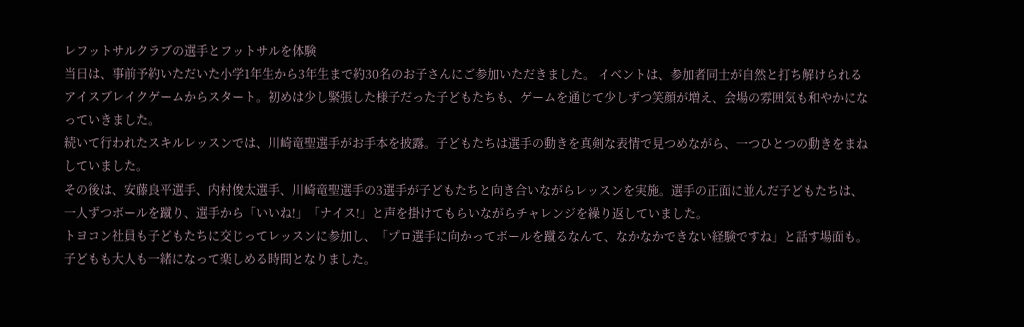レフットサルクラブの選手とフットサルを体験
当日は、事前予約いただいた小学1年生から3年生まで約30名のお子さんにご参加いただきました。 イベントは、参加者同士が自然と打ち解けられるアイスブレイクゲームからスタート。初めは少し緊張した様子だった子どもたちも、ゲームを通じて少しずつ笑顔が増え、会場の雰囲気も和やかになっていきました。
続いて行われたスキルレッスンでは、川崎竜聖選手がお手本を披露。子どもたちは選手の動きを真剣な表情で見つめながら、一つひとつの動きをまねしていました。
その後は、安藤良平選手、内村俊太選手、川崎竜聖選手の3選手が子どもたちと向き合いながらレッスンを実施。選手の正面に並んだ子どもたちは、一人ずつボールを蹴り、選手から「いいね!」「ナイス!」と声を掛けてもらいながらチャレンジを繰り返していました。
トヨコン社員も子どもたちに交じってレッスンに参加し、「プロ選手に向かってボールを蹴るなんて、なかなかできない経験ですね」と話す場面も。子どもも大人も一緒になって楽しめる時間となりました。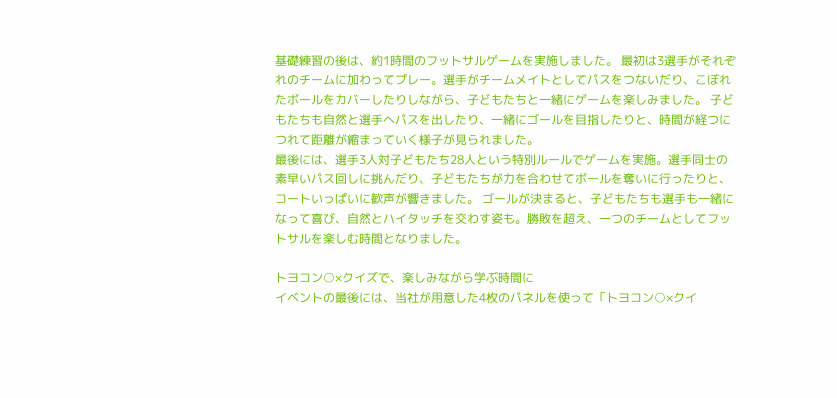基礎練習の後は、約1時間のフットサルゲームを実施しました。 最初は3選手がそれぞれのチームに加わってプレー。選手がチームメイトとしてパスをつないだり、こぼれたボールをカバーしたりしながら、子どもたちと一緒にゲームを楽しみました。 子どもたちも自然と選手へパスを出したり、一緒にゴールを目指したりと、時間が経つにつれて距離が縮まっていく様子が見られました。
最後には、選手3人対子どもたち28人という特別ルールでゲームを実施。選手同士の素早いパス回しに挑んだり、子どもたちが力を合わせてボールを奪いに行ったりと、コートいっぱいに歓声が響きました。 ゴールが決まると、子どもたちも選手も一緒になって喜び、自然とハイタッチを交わす姿も。勝敗を超え、一つのチームとしてフットサルを楽しむ時間となりました。

トヨコン○×クイズで、楽しみながら学ぶ時間に
イベントの最後には、当社が用意した4枚のパネルを使って「トヨコン○×クイ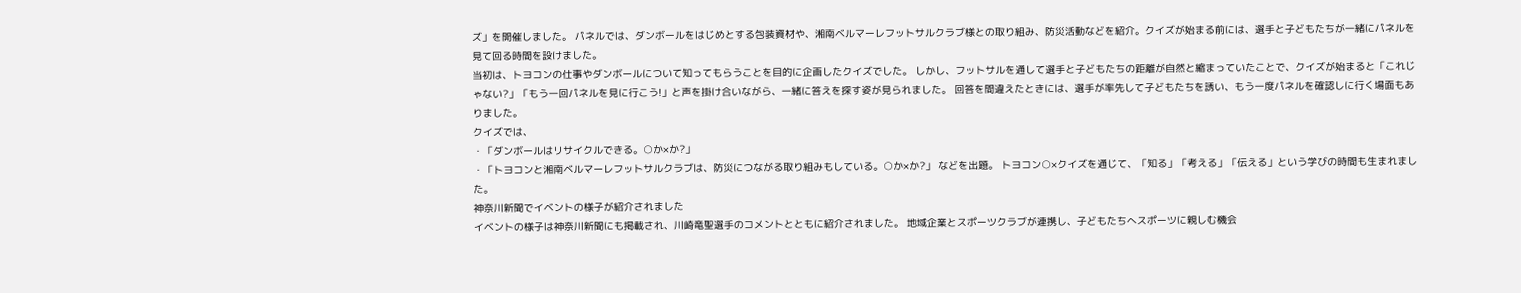ズ」を開催しました。 パネルでは、ダンボールをはじめとする包装資材や、湘南ベルマーレフットサルクラブ様との取り組み、防災活動などを紹介。クイズが始まる前には、選手と子どもたちが一緒にパネルを見て回る時間を設けました。
当初は、トヨコンの仕事やダンボールについて知ってもらうことを目的に企画したクイズでした。 しかし、フットサルを通して選手と子どもたちの距離が自然と縮まっていたことで、クイズが始まると「これじゃない?」「もう一回パネルを見に行こう!」と声を掛け合いながら、一緒に答えを探す姿が見られました。 回答を間違えたときには、選手が率先して子どもたちを誘い、もう一度パネルを確認しに行く場面もありました。
クイズでは、
・「ダンボールはリサイクルできる。○か×か?」
・「トヨコンと湘南ベルマーレフットサルクラブは、防災につながる取り組みもしている。○か×か?」 などを出題。 トヨコン○×クイズを通じて、「知る」「考える」「伝える」という学びの時間も生まれました。
神奈川新聞でイベントの様子が紹介されました
イベントの様子は神奈川新聞にも掲載され、川崎竜聖選手のコメントとともに紹介されました。 地域企業とスポーツクラブが連携し、子どもたちへスポーツに親しむ機会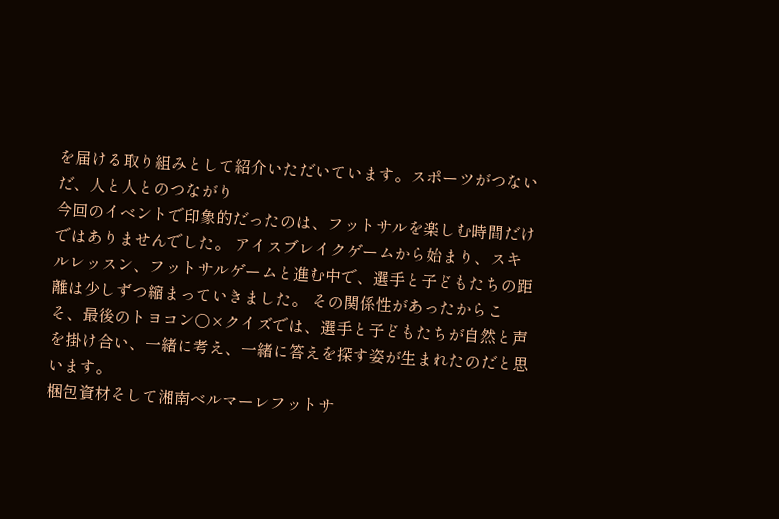を届ける取り組みとして紹介いただいています。スポーツがつないだ、人と人とのつながり
今回のイベントで印象的だったのは、フットサルを楽しむ時間だけではありませんでした。 アイスブレイクゲームから始まり、スキルレッスン、フットサルゲームと進む中で、選手と子どもたちの距離は少しずつ縮まっていきました。 その関係性があったからこそ、最後のトヨコン○×クイズでは、選手と子どもたちが自然と声を掛け合い、一緒に考え、一緒に答えを探す姿が生まれたのだと思います。
梱包資材そして湘南ベルマーレフットサ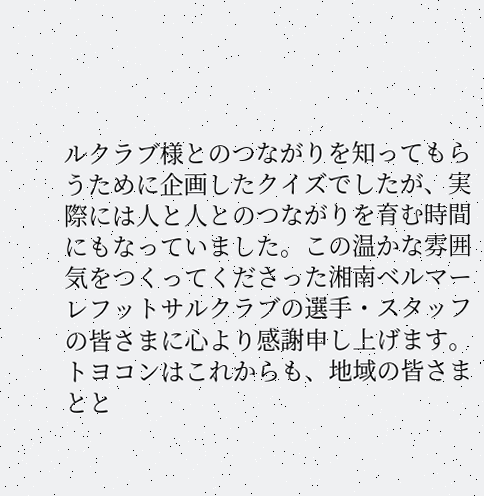ルクラブ様とのつながりを知ってもらうために企画したクイズでしたが、実際には人と人とのつながりを育む時間にもなっていました。この温かな雰囲気をつくってくださった湘南ベルマーレフットサルクラブの選手・スタッフの皆さまに心より感謝申し上げます。
トヨコンはこれからも、地域の皆さまとと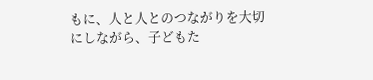もに、人と人とのつながりを大切にしながら、子どもた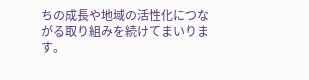ちの成長や地域の活性化につながる取り組みを続けてまいります。